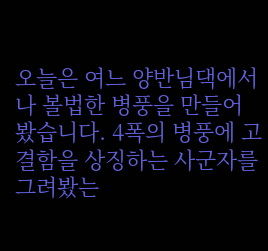오늘은 여느 양반님댁에서나 볼법한 병풍을 만들어봤습니다. 4폭의 병풍에 고결함을 상징하는 사군자를 그려봤는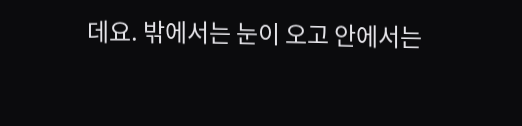데요. 밖에서는 눈이 오고 안에서는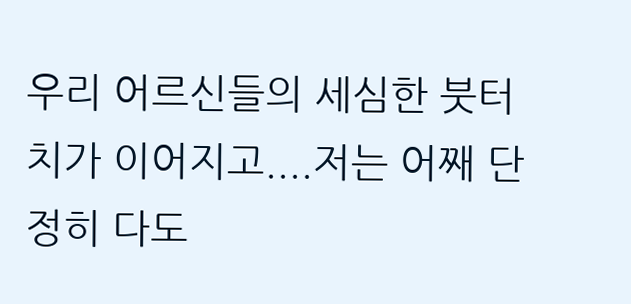우리 어르신들의 세심한 붓터치가 이어지고....저는 어째 단정히 다도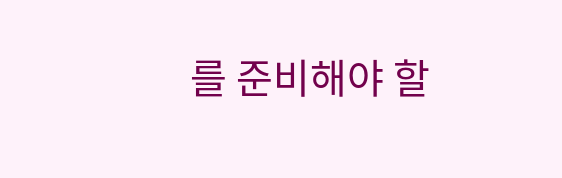를 준비해야 할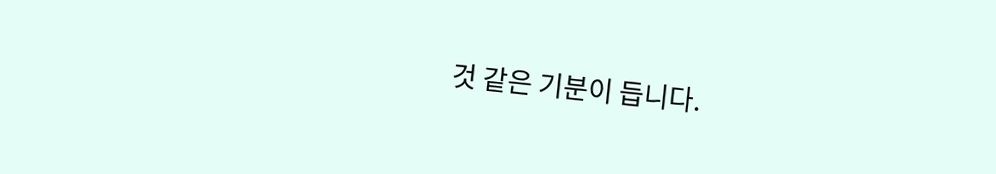것 같은 기분이 듭니다.